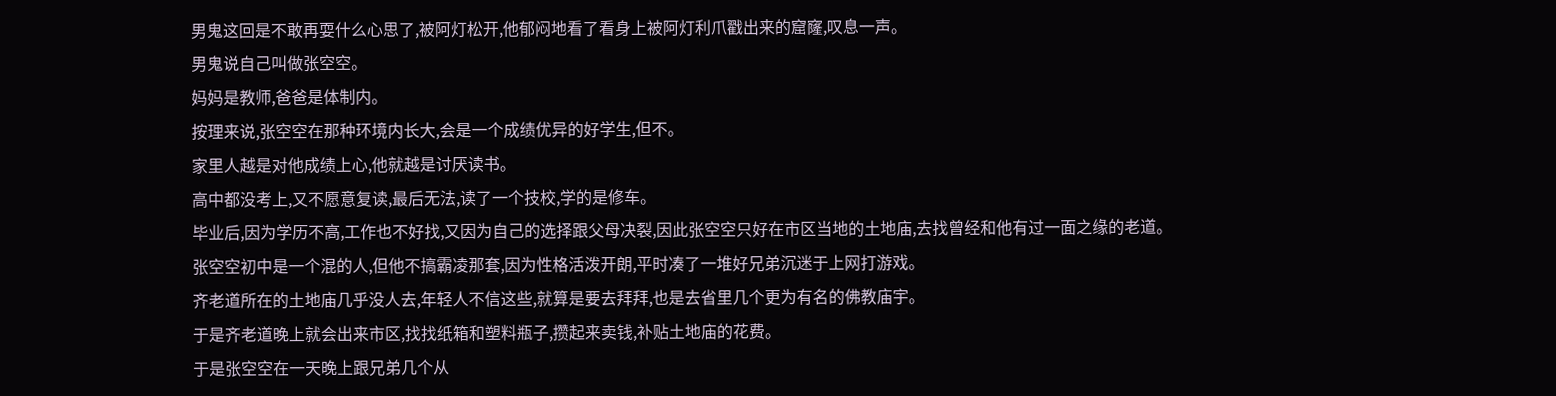男鬼这回是不敢再耍什么心思了,被阿灯松开,他郁闷地看了看身上被阿灯利爪戳出来的窟窿,叹息一声。
男鬼说自己叫做张空空。
妈妈是教师,爸爸是体制内。
按理来说,张空空在那种环境内长大,会是一个成绩优异的好学生,但不。
家里人越是对他成绩上心,他就越是讨厌读书。
高中都没考上,又不愿意复读,最后无法,读了一个技校,学的是修车。
毕业后,因为学历不高,工作也不好找,又因为自己的选择跟父母决裂,因此张空空只好在市区当地的土地庙,去找曾经和他有过一面之缘的老道。
张空空初中是一个混的人,但他不搞霸凌那套,因为性格活泼开朗,平时凑了一堆好兄弟沉迷于上网打游戏。
齐老道所在的土地庙几乎没人去,年轻人不信这些,就算是要去拜拜,也是去省里几个更为有名的佛教庙宇。
于是齐老道晚上就会出来市区,找找纸箱和塑料瓶子,攒起来卖钱,补贴土地庙的花费。
于是张空空在一天晚上跟兄弟几个从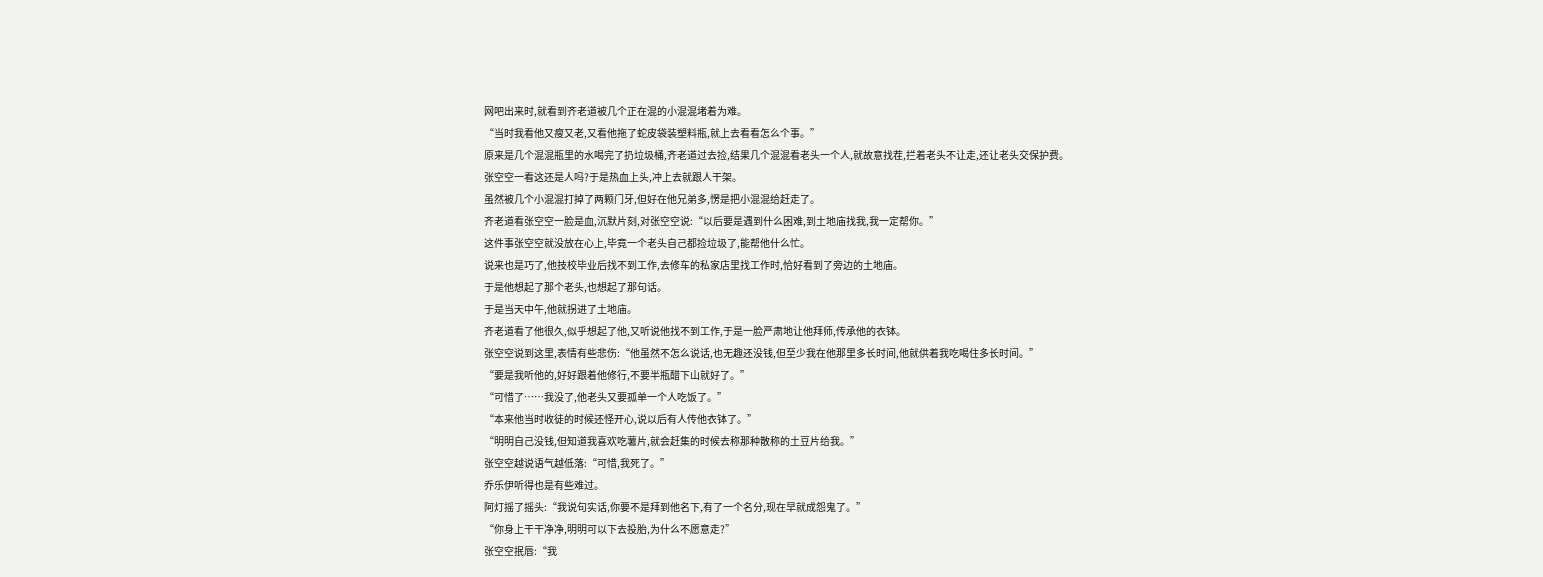网吧出来时,就看到齐老道被几个正在混的小混混堵着为难。
“当时我看他又瘦又老,又看他拖了蛇皮袋装塑料瓶,就上去看看怎么个事。”
原来是几个混混瓶里的水喝完了扔垃圾桶,齐老道过去捡,结果几个混混看老头一个人,就故意找茬,拦着老头不让走,还让老头交保护费。
张空空一看这还是人吗?于是热血上头,冲上去就跟人干架。
虽然被几个小混混打掉了两颗门牙,但好在他兄弟多,愣是把小混混给赶走了。
齐老道看张空空一脸是血,沉默片刻,对张空空说:“以后要是遇到什么困难,到土地庙找我,我一定帮你。”
这件事张空空就没放在心上,毕竟一个老头自己都捡垃圾了,能帮他什么忙。
说来也是巧了,他技校毕业后找不到工作,去修车的私家店里找工作时,恰好看到了旁边的土地庙。
于是他想起了那个老头,也想起了那句话。
于是当天中午,他就拐进了土地庙。
齐老道看了他很久,似乎想起了他,又听说他找不到工作,于是一脸严肃地让他拜师,传承他的衣钵。
张空空说到这里,表情有些悲伤:“他虽然不怎么说话,也无趣还没钱,但至少我在他那里多长时间,他就供着我吃喝住多长时间。”
“要是我听他的,好好跟着他修行,不要半瓶醋下山就好了。”
“可惜了……我没了,他老头又要孤单一个人吃饭了。”
“本来他当时收徒的时候还怪开心,说以后有人传他衣钵了。”
“明明自己没钱,但知道我喜欢吃薯片,就会赶集的时候去称那种散称的土豆片给我。”
张空空越说语气越低落:“可惜,我死了。”
乔乐伊听得也是有些难过。
阿灯摇了摇头:“我说句实话,你要不是拜到他名下,有了一个名分,现在早就成怨鬼了。”
“你身上干干净净,明明可以下去投胎,为什么不愿意走?”
张空空抿唇:“我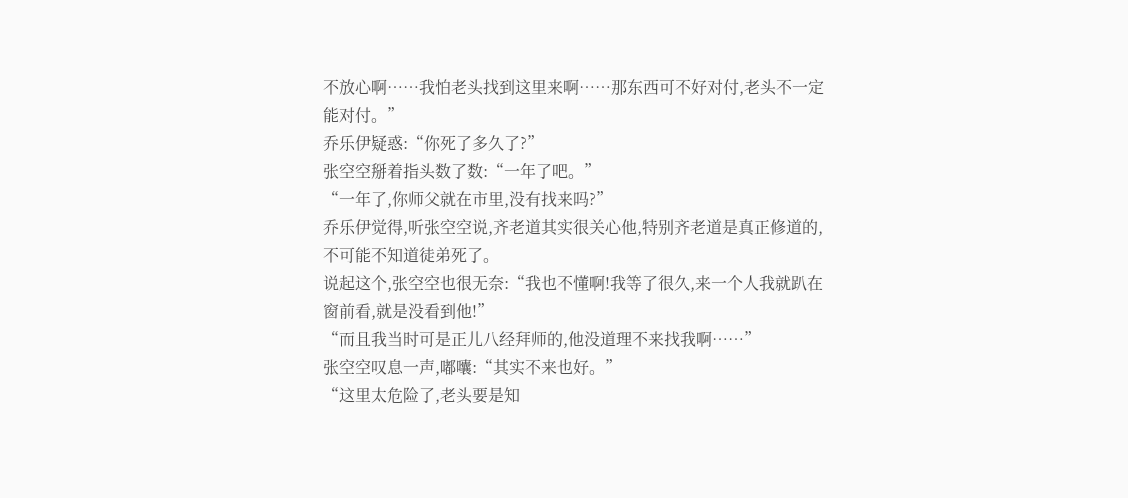不放心啊……我怕老头找到这里来啊……那东西可不好对付,老头不一定能对付。”
乔乐伊疑惑:“你死了多久了?”
张空空掰着指头数了数:“一年了吧。”
“一年了,你师父就在市里,没有找来吗?”
乔乐伊觉得,听张空空说,齐老道其实很关心他,特别齐老道是真正修道的,不可能不知道徒弟死了。
说起这个,张空空也很无奈:“我也不懂啊!我等了很久,来一个人我就趴在窗前看,就是没看到他!”
“而且我当时可是正儿八经拜师的,他没道理不来找我啊……”
张空空叹息一声,嘟囔:“其实不来也好。”
“这里太危险了,老头要是知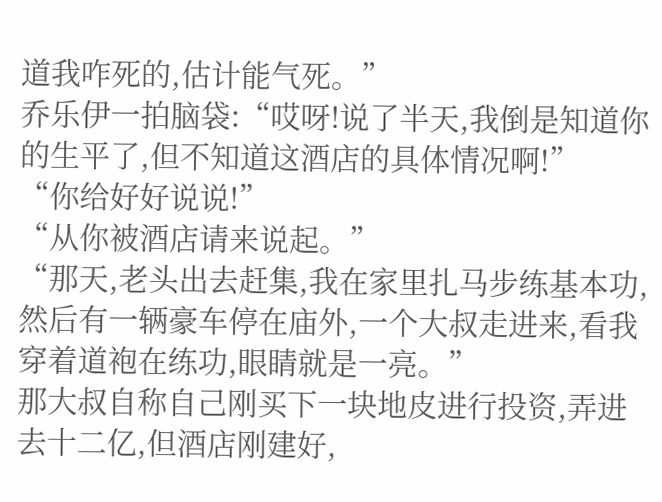道我咋死的,估计能气死。”
乔乐伊一拍脑袋:“哎呀!说了半天,我倒是知道你的生平了,但不知道这酒店的具体情况啊!”
“你给好好说说!”
“从你被酒店请来说起。”
“那天,老头出去赶集,我在家里扎马步练基本功,然后有一辆豪车停在庙外,一个大叔走进来,看我穿着道袍在练功,眼睛就是一亮。”
那大叔自称自己刚买下一块地皮进行投资,弄进去十二亿,但酒店刚建好,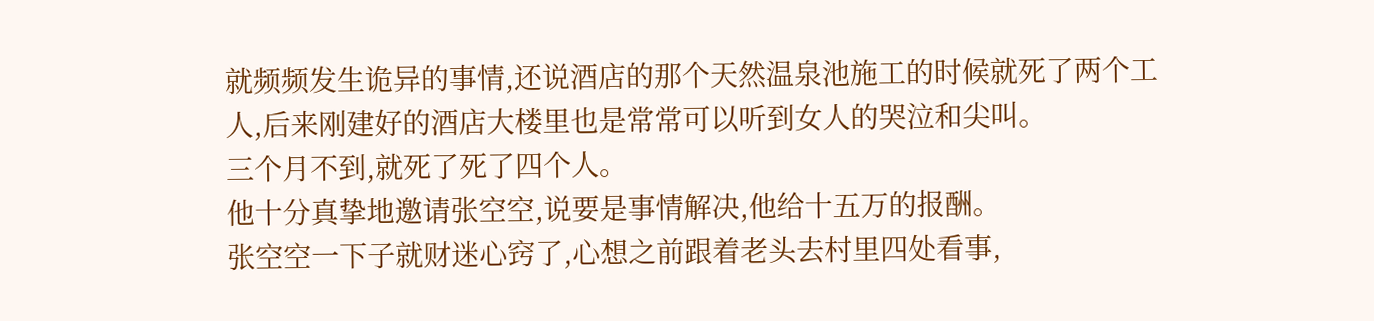就频频发生诡异的事情,还说酒店的那个天然温泉池施工的时候就死了两个工人,后来刚建好的酒店大楼里也是常常可以听到女人的哭泣和尖叫。
三个月不到,就死了死了四个人。
他十分真挚地邀请张空空,说要是事情解决,他给十五万的报酬。
张空空一下子就财迷心窍了,心想之前跟着老头去村里四处看事,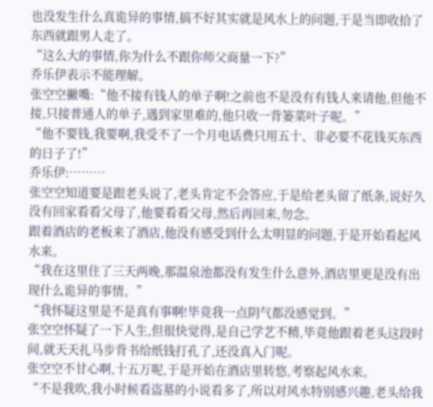也没发生什么真诡异的事情,搞不好其实就是风水上的问题,于是当即收拾了东西就跟男人走了。
“这么大的事情,你为什么不跟你师父商量一下?”
乔乐伊表示不能理解。
张空空撇嘴:“他不接有钱人的单子啊!之前也不是没有有钱人来请他,但他不接,只接普通人的单子,遇到家里难的,他只收一背篓菜叶子呢。”
“他不要钱,我要啊,我受不了一个月电话费只用五十、非必要不花钱买东西的日子了!”
乔乐伊:………
张空空知道要是跟老头说了,老头肯定不会答应,于是给老头留了纸条,说好久没有回家看看父母了,他要看看父母,然后再回来,勿念。
跟着酒店的老板来了酒店,他没有感受到什么太明显的问题,于是开始看起风水来。
“我在这里住了三天两晚,那温泉池都没有发生什么意外,酒店里更是没有出现什么诡异的事情。”
“我怀疑这里是不是真有事啊!毕竟我一点阴气都没感觉到。”
张空空怀疑了一下人生,但很快觉得,是自己学艺不精,毕竟他跟着老头这段时间,就天天扎马步背书给纸钱打孔了,还没真入门呢。
张空空不甘心啊,十五万呢,于是开始在酒店里转悠,考察起风水来。
“不是我吹,我小时候看盗墓的小说看多了,所以对风水特别感兴趣,老头给我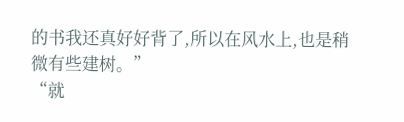的书我还真好好背了,所以在风水上,也是稍微有些建树。”
“就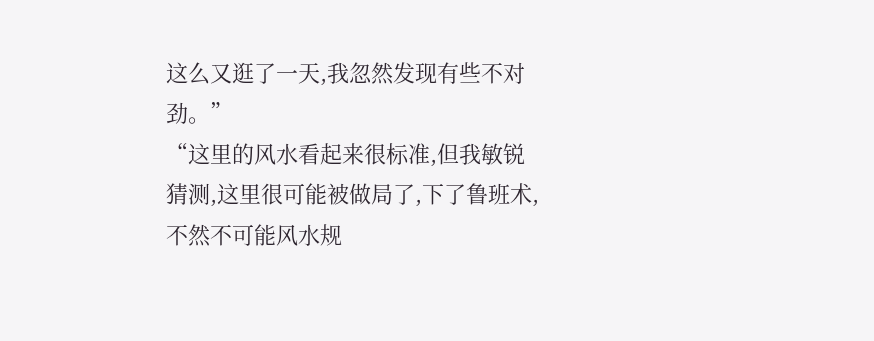这么又逛了一天,我忽然发现有些不对劲。”
“这里的风水看起来很标准,但我敏锐猜测,这里很可能被做局了,下了鲁班术,不然不可能风水规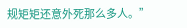规矩矩还意外死那么多人。”